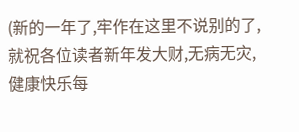(新的一年了,牢作在这里不说别的了,就祝各位读者新年发大财,无病无灾,健康快乐每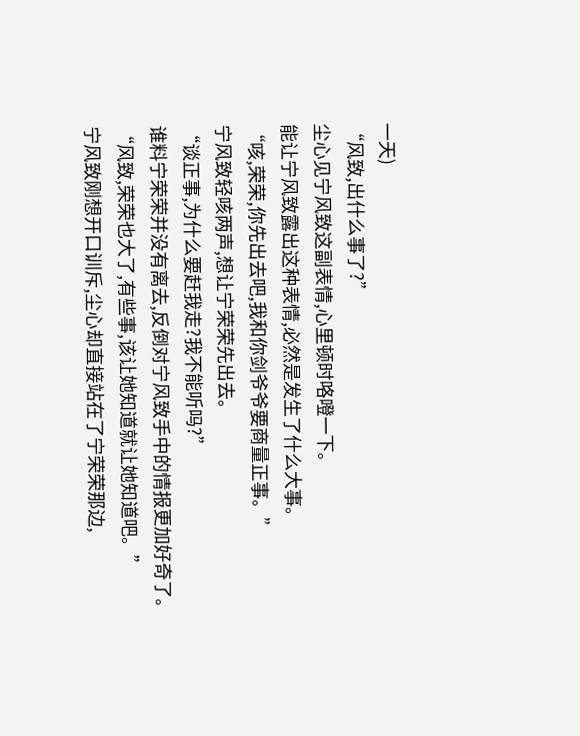一天)
“风致,出什么事了?”
尘心见宁风致这副表情,心里顿时咯噔一下。
能让宁风致露出这种表情,必然是发生了什么大事。
“咳,荣荣,你先出去吧,我和你剑爷爷要商量正事。”
宁风致轻咳两声,想让宁荣荣先出去。
“谈正事,为什么要赶我走?我不能听吗?”
谁料宁荣荣并没有离去,反倒对宁风致手中的情报更加好奇了。
“风致,荣荣也大了,有些事,该让她知道就让她知道吧。”
宁风致刚想开口训斥,尘心却直接站在了宁荣荣那边,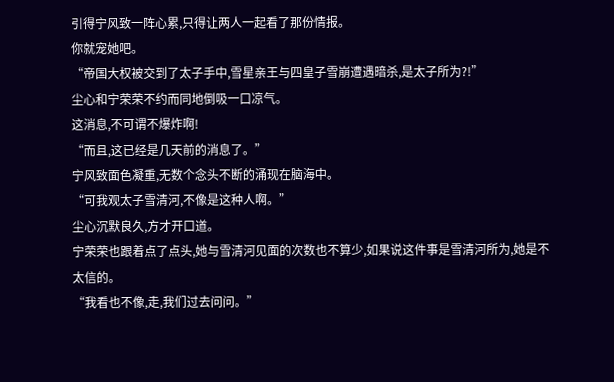引得宁风致一阵心累,只得让两人一起看了那份情报。
你就宠她吧。
“帝国大权被交到了太子手中,雪星亲王与四皇子雪崩遭遇暗杀,是太子所为?!”
尘心和宁荣荣不约而同地倒吸一口凉气。
这消息,不可谓不爆炸啊!
“而且,这已经是几天前的消息了。”
宁风致面色凝重,无数个念头不断的涌现在脑海中。
“可我观太子雪清河,不像是这种人啊。”
尘心沉默良久,方才开口道。
宁荣荣也跟着点了点头,她与雪清河见面的次数也不算少,如果说这件事是雪清河所为,她是不太信的。
“我看也不像,走,我们过去问问。”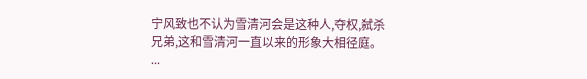宁风致也不认为雪清河会是这种人,夺权,弑杀兄弟,这和雪清河一直以来的形象大相径庭。
...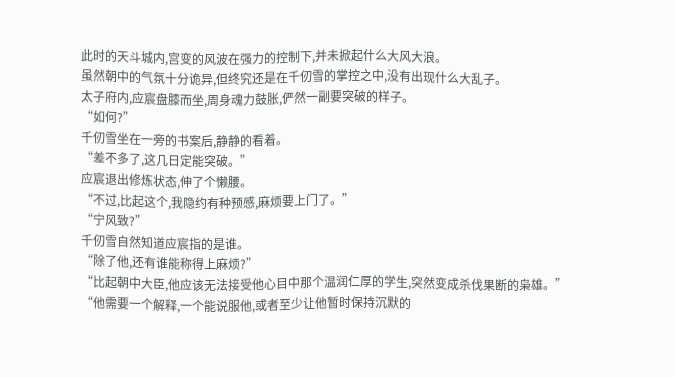此时的天斗城内,宫变的风波在强力的控制下,并未掀起什么大风大浪。
虽然朝中的气氛十分诡异,但终究还是在千仞雪的掌控之中,没有出现什么大乱子。
太子府内,应宸盘膝而坐,周身魂力鼓胀,俨然一副要突破的样子。
“如何?”
千仞雪坐在一旁的书案后,静静的看着。
“差不多了,这几日定能突破。”
应宸退出修炼状态,伸了个懒腰。
“不过,比起这个,我隐约有种预感,麻烦要上门了。”
“宁风致?”
千仞雪自然知道应宸指的是谁。
“除了他,还有谁能称得上麻烦?”
“比起朝中大臣,他应该无法接受他心目中那个温润仁厚的学生,突然变成杀伐果断的枭雄。”
“他需要一个解释,一个能说服他,或者至少让他暂时保持沉默的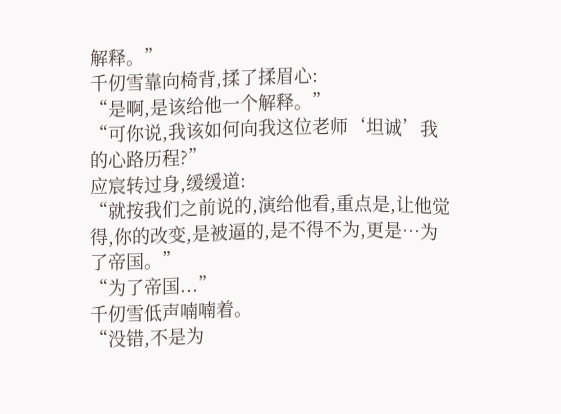解释。”
千仞雪靠向椅背,揉了揉眉心:
“是啊,是该给他一个解释。”
“可你说,我该如何向我这位老师‘坦诚’我的心路历程?”
应宸转过身,缓缓道:
“就按我们之前说的,演给他看,重点是,让他觉得,你的改变,是被逼的,是不得不为,更是…为了帝国。”
“为了帝国...”
千仞雪低声喃喃着。
“没错,不是为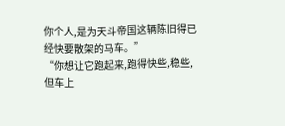你个人,是为天斗帝国这辆陈旧得已经快要散架的马车。”
“你想让它跑起来,跑得快些,稳些,但车上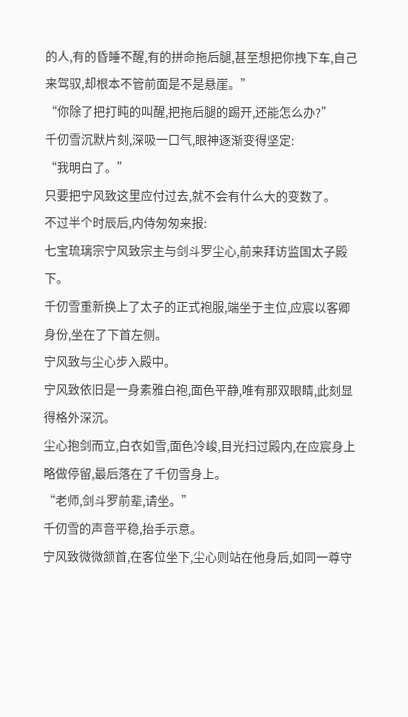的人,有的昏睡不醒,有的拼命拖后腿,甚至想把你拽下车,自己来驾驭,却根本不管前面是不是悬崖。”
“你除了把打盹的叫醒,把拖后腿的踢开,还能怎么办?”
千仞雪沉默片刻,深吸一口气,眼神逐渐变得坚定:
“我明白了。”
只要把宁风致这里应付过去,就不会有什么大的变数了。
不过半个时辰后,内侍匆匆来报:
七宝琉璃宗宁风致宗主与剑斗罗尘心,前来拜访监国太子殿下。
千仞雪重新换上了太子的正式袍服,端坐于主位,应宸以客卿身份,坐在了下首左侧。
宁风致与尘心步入殿中。
宁风致依旧是一身素雅白袍,面色平静,唯有那双眼睛,此刻显得格外深沉。
尘心抱剑而立,白衣如雪,面色冷峻,目光扫过殿内,在应宸身上略做停留,最后落在了千仞雪身上。
“老师,剑斗罗前辈,请坐。”
千仞雪的声音平稳,抬手示意。
宁风致微微颔首,在客位坐下,尘心则站在他身后,如同一尊守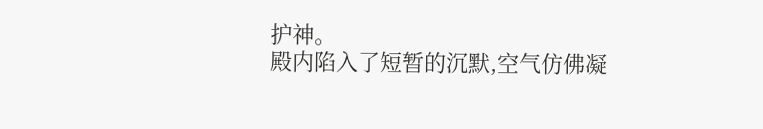护神。
殿内陷入了短暂的沉默,空气仿佛凝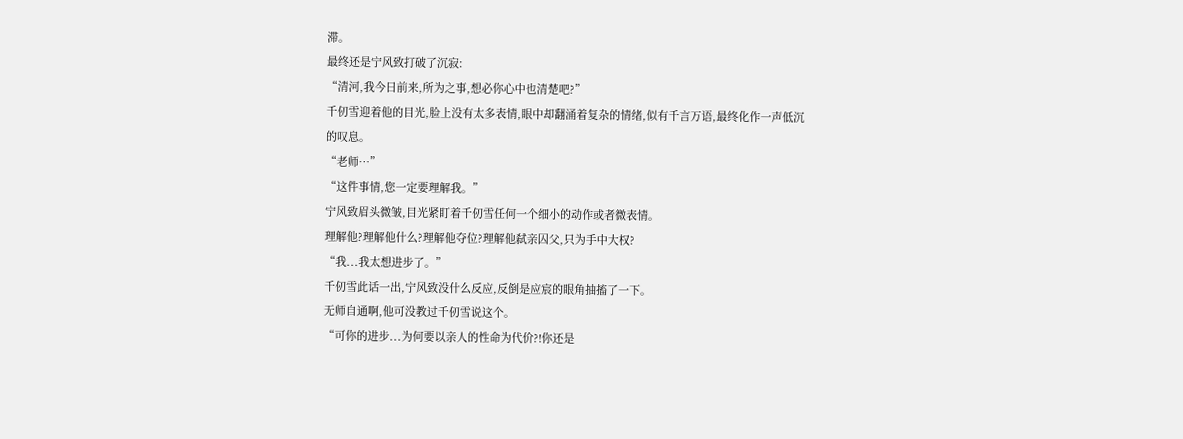滞。
最终还是宁风致打破了沉寂:
“清河,我今日前来,所为之事,想必你心中也清楚吧?”
千仞雪迎着他的目光,脸上没有太多表情,眼中却翻涌着复杂的情绪,似有千言万语,最终化作一声低沉的叹息。
“老师…”
“这件事情,您一定要理解我。”
宁风致眉头微皱,目光紧盯着千仞雪任何一个细小的动作或者微表情。
理解他?理解他什么?理解他夺位?理解他弑亲囚父,只为手中大权?
“我...我太想进步了。”
千仞雪此话一出,宁风致没什么反应,反倒是应宸的眼角抽搐了一下。
无师自通啊,他可没教过千仞雪说这个。
“可你的进步...为何要以亲人的性命为代价?!你还是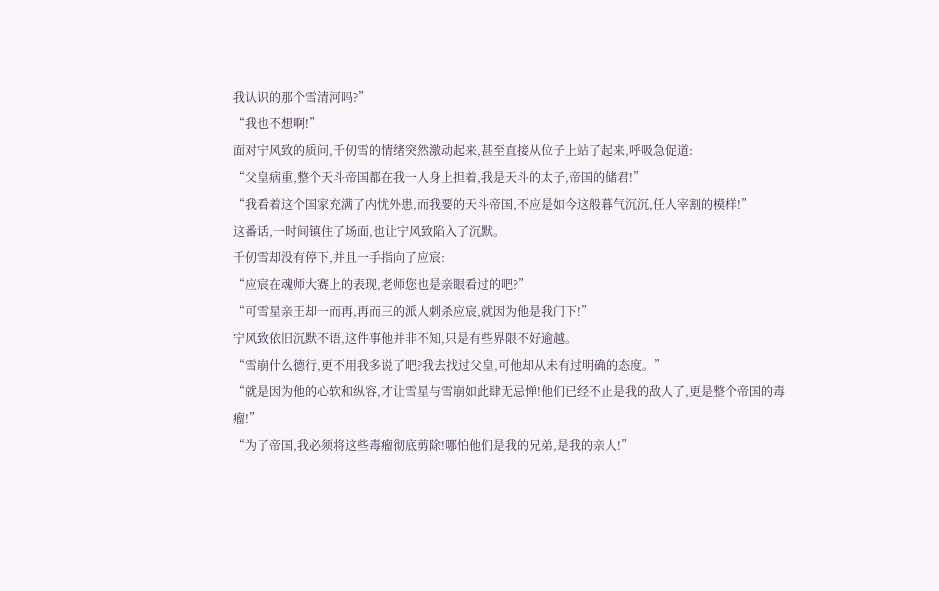我认识的那个雪清河吗?”
“我也不想啊!”
面对宁风致的质问,千仞雪的情绪突然激动起来,甚至直接从位子上站了起来,呼吸急促道:
“父皇病重,整个天斗帝国都在我一人身上担着,我是天斗的太子,帝国的储君!”
“我看着这个国家充满了内忧外患,而我要的天斗帝国,不应是如今这般暮气沉沉,任人宰割的模样!”
这番话,一时间镇住了场面,也让宁风致陷入了沉默。
千仞雪却没有停下,并且一手指向了应宸:
“应宸在魂师大赛上的表现,老师您也是亲眼看过的吧?”
“可雪星亲王却一而再,再而三的派人刺杀应宸,就因为他是我门下!”
宁风致依旧沉默不语,这件事他并非不知,只是有些界限不好逾越。
“雪崩什么德行,更不用我多说了吧?我去找过父皇,可他却从未有过明确的态度。”
“就是因为他的心软和纵容,才让雪星与雪崩如此肆无忌惮!他们已经不止是我的敌人了,更是整个帝国的毒瘤!”
“为了帝国,我必须将这些毒瘤彻底剪除!哪怕他们是我的兄弟,是我的亲人!”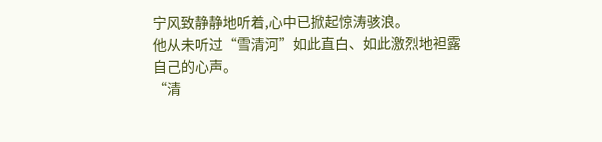宁风致静静地听着,心中已掀起惊涛骇浪。
他从未听过“雪清河”如此直白、如此激烈地袒露自己的心声。
“清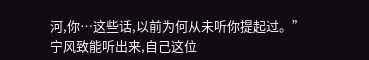河,你…这些话,以前为何从未听你提起过。”
宁风致能听出来,自己这位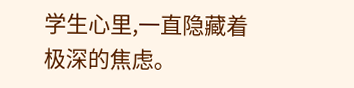学生心里,一直隐藏着极深的焦虑。